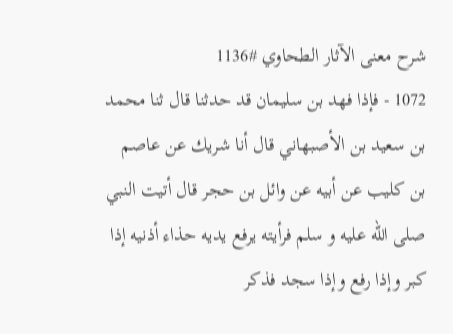شرح معنی الآثار الطحاوي #1136
1072 - فإذا فهد بن سليمان قد حدثنا قال ثنا محمد بن سعيد بن الأصبهاني قال أنا شريك عن عاصم بن كليب عن أبيه عن وائل بن حجر قال أتيت النبي صلى الله عليه و سلم فرأيته يرفع يديه حذاء أذنيه إذا كبر وإذا رفع وإذا سجد فذكر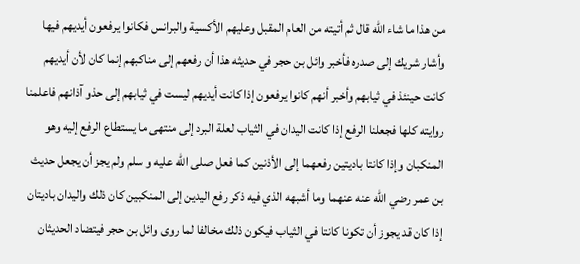من هذا ما شاء الله قال ثم أتيته من العام المقبل وعليهم الأكسية والبرانس فكانوا يرفعون أيديهم فيها وأشار شريك إلى صدره فأخبر وائل بن حجر في حديثه هذا أن رفعهم إلى مناكبهم إنما كان لأن أيديهم كانت حينئذ في ثيابهم وأخبر أنهم كانوا يرفعون إذا كانت أيديهم ليست في ثيابهم إلى حذو آذانهم فاعلمنا روايته كلها فجعلنا الرفع إذا كانت اليدان في الثياب لعلة البرد إلى منتهى ما يستطاع الرفع إليه وهو المنكبان وإذا كانتا باديتين رفعهما إلى الأذنين كما فعل صلى الله عليه و سلم ولم يجز أن يجعل حديث بن عمر رضي الله عنه عنهما وما أشبهه الذي فيه ذكر رفع اليدين إلى المنكبين كان ذلك واليدان باديتان إذا كان قد يجوز أن تكونا كانتا في الثياب فيكون ذلك مخالفا لما روى وائل بن حجر فيتضاد الحديثان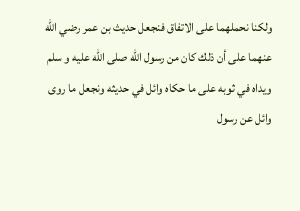ولكنا نحملهما على الاتفاق فنجعل حديث بن عمر رضي الله عنهما على أن ذلك كان من رسول الله صلى الله عليه و سلم ويداه في ثوبه على ما حكاه وائل في حديثه ونجعل ما روى وائل عن رسول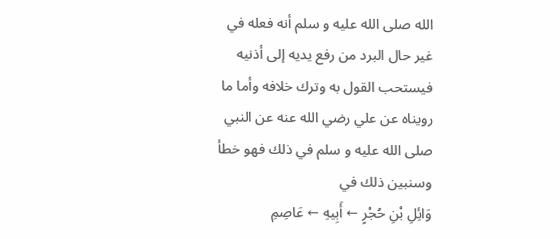الله صلى الله عليه و سلم أنه فعله في غير حال البرد من رفع يديه إلى أذنيه فيستحب القول به وترك خلافه وأما ما رويناه عن علي رضي الله عنه عن النبي صلى الله عليه و سلم في ذلك فهو خطأ وسنبين ذلك في
وَائِلِ بْنِ حُجْرٍ ← أَبِيهِ ← عَاصِمِ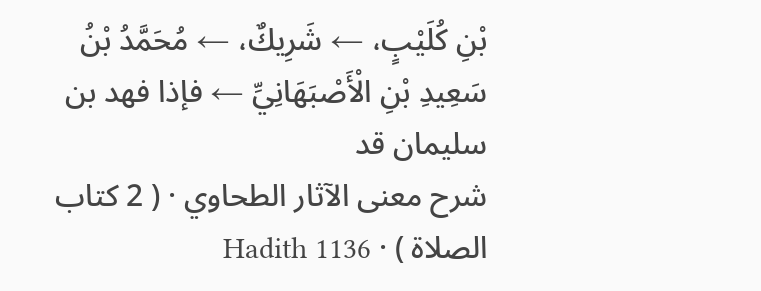بْنِ كُلَيْبٍ، ← شَرِيكٌ، ← مُحَمَّدُ بْنُ سَعِيدِ بْنِ الْأَصْبَهَانِيِّ ← فإذا فهد بن سليمان قد
شرح معنی الآثار الطحاوي · ( 2 كتاب الصلاة ) · Hadith 1136